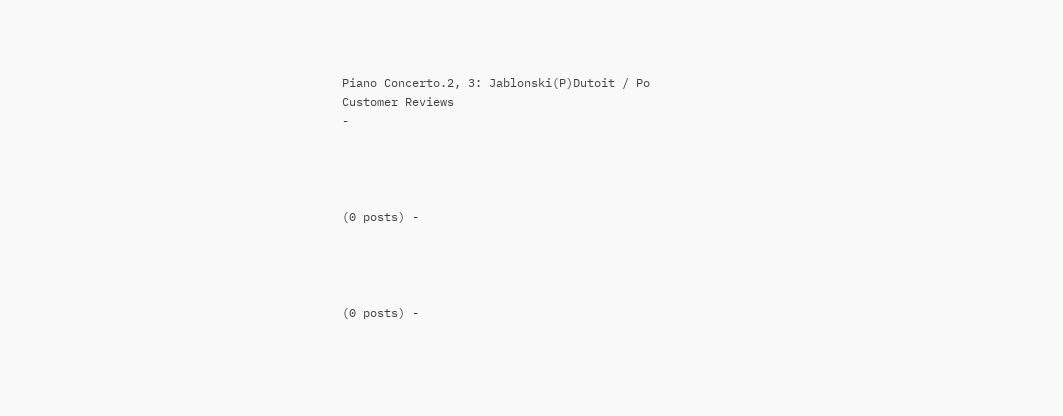Piano Concerto.2, 3: Jablonski(P)Dutoit / Po
Customer Reviews
-




(0 posts) -




(0 posts) -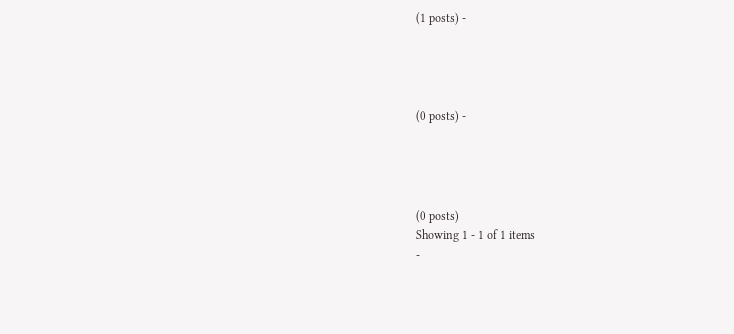(1 posts) -




(0 posts) -




(0 posts)
Showing 1 - 1 of 1 items
-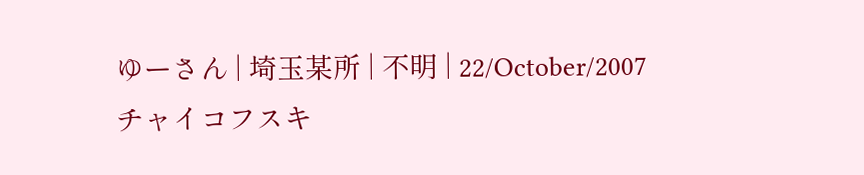ゆーさん | 埼玉某所 | 不明 | 22/October/2007
チャイコフスキ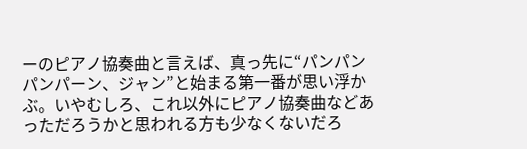ーのピアノ協奏曲と言えば、真っ先に“パンパンパンパーン、ジャン”と始まる第一番が思い浮かぶ。いやむしろ、これ以外にピアノ協奏曲などあっただろうかと思われる方も少なくないだろ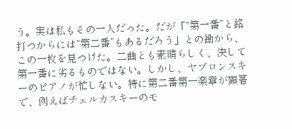う。実は私もその一人だった。だが「“第一番”と銘打つからには“第二番”もあるだろう」との勘から、この一枚を見つけた。二曲とも素晴らしく、決して第一番に劣るものではない。しかし、ヤブロンスキーのピアノが忙しない。特に第二番第一楽章が顕著で、例えばチェルカスキーのモ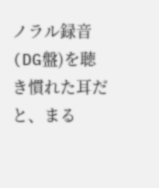ノラル録音(DG盤)を聴き慣れた耳だと、まる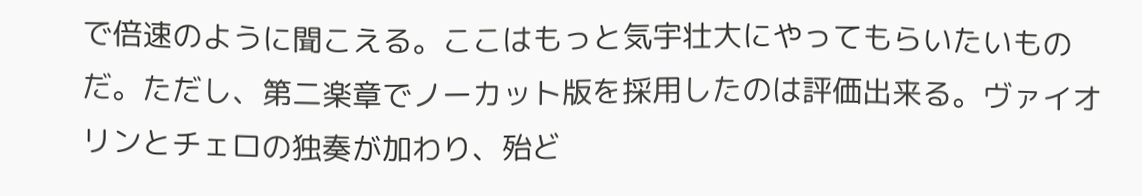で倍速のように聞こえる。ここはもっと気宇壮大にやってもらいたいものだ。ただし、第二楽章でノーカット版を採用したのは評価出来る。ヴァイオリンとチェロの独奏が加わり、殆ど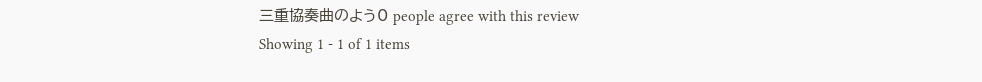三重協奏曲のよう0 people agree with this review
Showing 1 - 1 of 1 items